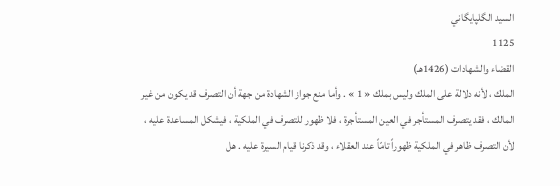السيد الگلپايگاني
1125
القضاء والشهادات (1426هـ)
الملك ، لأنه دلالة على الملك وليس بملك « 1 » . وأما منع جواز الشهادة من جهة أن التصرف قد يكون من غير المالك ، فقد يتصرف المستأجر في العين المستأجرة ، فلا ظهور للتصرف في الملكية ، فيشكل المساعدة عليه ، لأن التصرف ظاهر في الملكية ظهوراً تامّاً عند العقلاء ، وقد ذكرنا قيام السيرة عليه . هل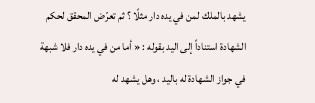يشهد بالملك لمن في يده دار مثلًا ؟ ثم تعرّض المحقق لحكم الشهادة استناداً إلى اليد بقوله : « أما من في يده دار فلا شبهة في جواز الشهادة له باليد ، وهل يشهد له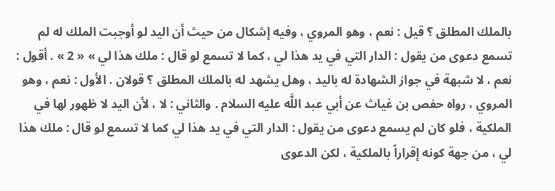بالملك المطلق ؟ قيل : نعم ، وهو المروي ، وفيه إشكال من حيث أن اليد لو أوجبت الملك له لم تسمع دعوى من يقول : الدار التي في يد هذا لي ، كما لا تسمع لو قال : ملك هذا لي » « 2 » . أقول : نعم ، لا شبهة في جواز الشهادة له باليد ، وهل يشهد له بالملك المطلق ؟ قولان . الأول : نعم ، وهو المروي ، رواه حفص بن غياث عن أبي عبد اللَّه عليه السلام . والثاني : لا ، لأن اليد لا ظهور لها في الملكية ، فلو كان لم يسمع دعوى من يقول : الدار التي في يد هذا لي كما لا تسمع لو قال : ملك هذا لي ، من جهة كونه إقراراً بالملكية ، لكن الدعوى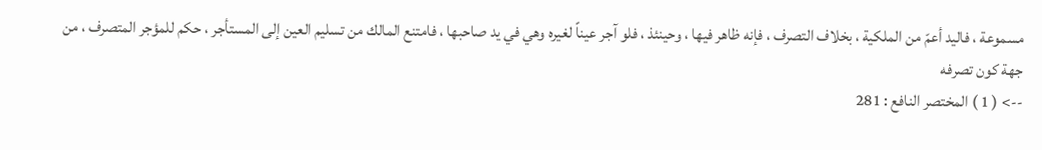مسموعة ، فاليد أعمّ من الملكية ، بخلاف التصرف ، فإنه ظاهر فيها ، وحينئذ ، فلو آجر عيناً لغيره وهي في يد صاحبها ، فامتنع المالك من تسليم العين إلى المستأجر ، حكم للمؤجر المتصرف ، من جهة كون تصرفه
--> ( 1 ) المختصر النافع : 281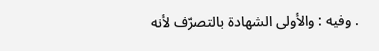. وفيه : والأولى الشهادة بالتصرّف لأنه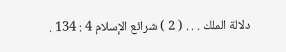دلالة الملك . . . ( 2 ) شرائع الإسلام 4 : 134 .